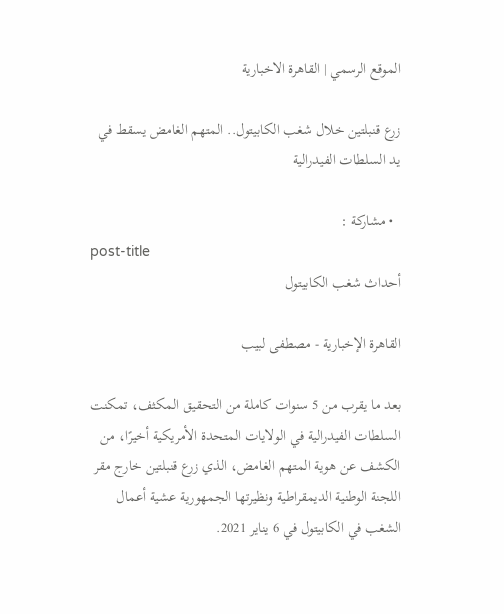الموقع الرسمي | القاهرة الاخبارية

زرع قنبلتين خلال شغب الكابيتول.. المتهم الغامض يسقط في يد السلطات الفيدرالية

  • مشاركة :
post-title
أحداث شغب الكابيتول

القاهرة الإخبارية - مصطفى لبيب

بعد ما يقرب من 5 سنوات كاملة من التحقيق المكثف، تمكنت السلطات الفيدرالية في الولايات المتحدة الأمريكية أخيرًا، من الكشف عن هوية المتهم الغامض، الذي زرع قنبلتين خارج مقر اللجنة الوطنية الديمقراطية ونظيرتها الجمهورية عشية أعمال الشغب في الكابيتول في 6 يناير 2021.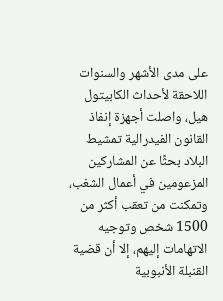على مدى الأشهر والسنوات اللاحقة لأحداث الكابيتول هيل، واصلت أجهزة إنفاذ القانون الفيدرالية تمشيط البلاد بحثًا عن المشاركين المزعومين في أعمال الشغب، وتمكنت من تعقب أكثر من 1500 شخص وتوجيه الاتهامات إليهم، إلا أن قضية القنبلة الأنبوبية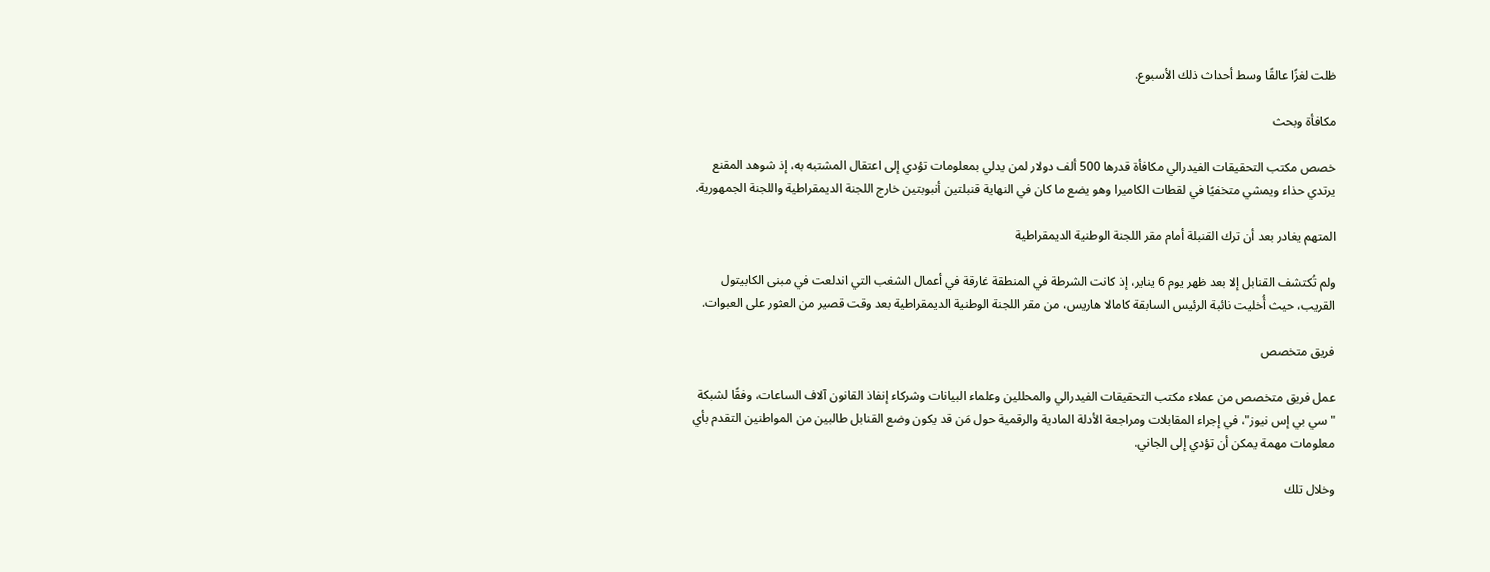ظلت لغزًا عالقًا وسط أحداث ذلك الأسبوع.

مكافأة وبحث

خصص مكتب التحقيقات الفيدرالي مكافأة قدرها 500 ألف دولار لمن يدلي بمعلومات تؤدي إلى اعتقال المشتبه به، إذ شوهد المقنع يرتدي حذاء ويمشي متخفيًا في لقطات الكاميرا وهو يضع ما كان في النهاية قنبلتين أنبوبتين خارج اللجنة الديمقراطية واللجنة الجمهورية.

المتهم يغادر بعد أن ترك القنبلة أمام مقر اللجنة الوطنية الديمقراطية

ولم تُكتشف القنابل إلا بعد ظهر يوم 6 يناير، إذ كانت الشرطة في المنطقة غارقة في أعمال الشغب التي اندلعت في مبنى الكابيتول القريب، حيث أُخليت نائبة الرئيس السابقة كامالا هاريس، من مقر اللجنة الوطنية الديمقراطية بعد وقت قصير من العثور على العبوات.

فريق متخصص

عمل فريق متخصص من عملاء مكتب التحقيقات الفيدرالي والمحللين وعلماء البيانات وشركاء إنفاذ القانون آلاف الساعات، وفقًا لشبكة "سي بي إس نيوز"، في إجراء المقابلات ومراجعة الأدلة المادية والرقمية حول مَن قد يكون وضع القنابل طالبين من المواطنين التقدم بأي معلومات مهمة يمكن أن تؤدي إلى الجاني.

وخلال تلك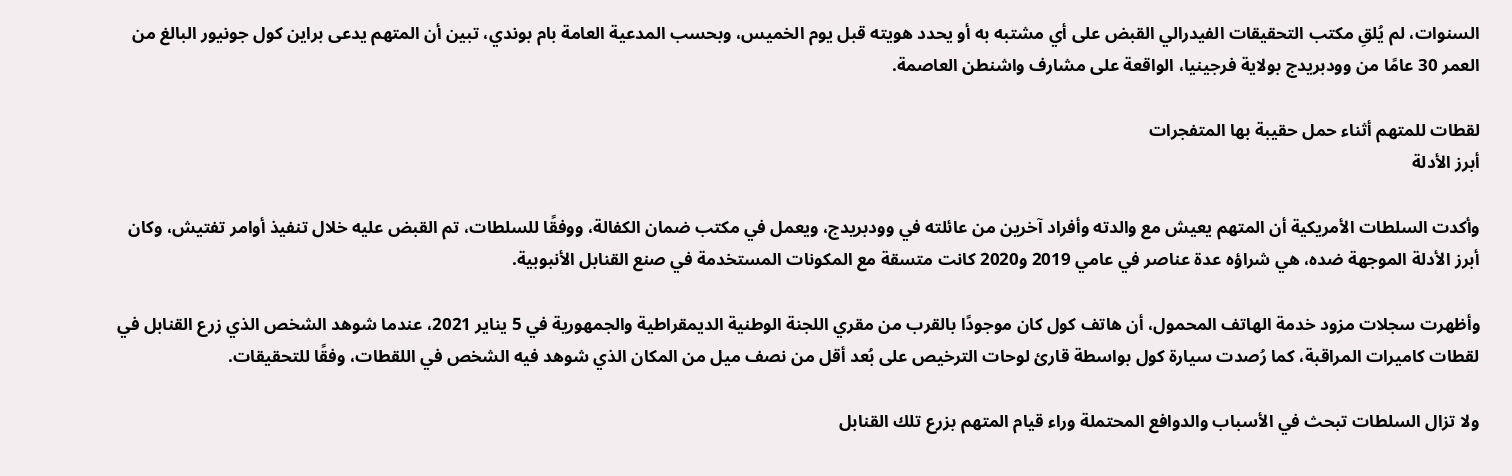السنوات، لم يُلقِ مكتب التحقيقات الفيدرالي القبض على أي مشتبه به أو يحدد هويته قبل يوم الخميس، وبحسب المدعية العامة بام بوندي، تبين أن المتهم يدعى براين كول جونيور البالغ من العمر 30 عامًا من وودبريدج بولاية فرجينيا، الواقعة على مشارف واشنطن العاصمة.

لقطات للمتهم أثناء حمل حقيبة بها المتفجرات
أبرز الأدلة

وأكدت السلطات الأمريكية أن المتهم يعيش مع والدته وأفراد آخرين من عائلته في وودبريدج، ويعمل في مكتب ضمان الكفالة، ووفقًا للسلطات، تم القبض عليه خلال تنفيذ أوامر تفتيش، وكان أبرز الأدلة الموجهة ضده، هي شراؤه عدة عناصر في عامي 2019 و2020 كانت متسقة مع المكونات المستخدمة في صنع القنابل الأنبوبية.

وأظهرت سجلات مزود خدمة الهاتف المحمول، أن هاتف كول كان موجودًا بالقرب من مقري اللجنة الوطنية الديمقراطية والجمهورية في 5 يناير 2021، عندما شوهد الشخص الذي زرع القنابل في لقطات كاميرات المراقبة، كما رُصدت سيارة كول بواسطة قارئ لوحات الترخيص على بُعد أقل من نصف ميل من المكان الذي شوهد فيه الشخص في اللقطات، وفقًا للتحقيقات.

ولا تزال السلطات تبحث في الأسباب والدوافع المحتملة وراء قيام المتهم بزرع تلك القنابل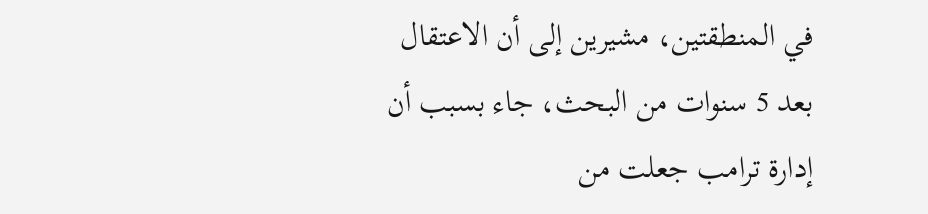في المنطقتين، مشيرين إلى أن الاعتقال بعد 5 سنوات من البحث، جاء بسبب أن إدارة ترامب جعلت من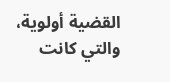القضية أولوية، والتي كانت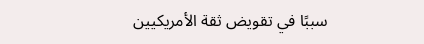سببًا في تقويض ثقة الأمريكيين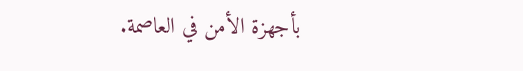بأجهزة الأمن في العاصمة.